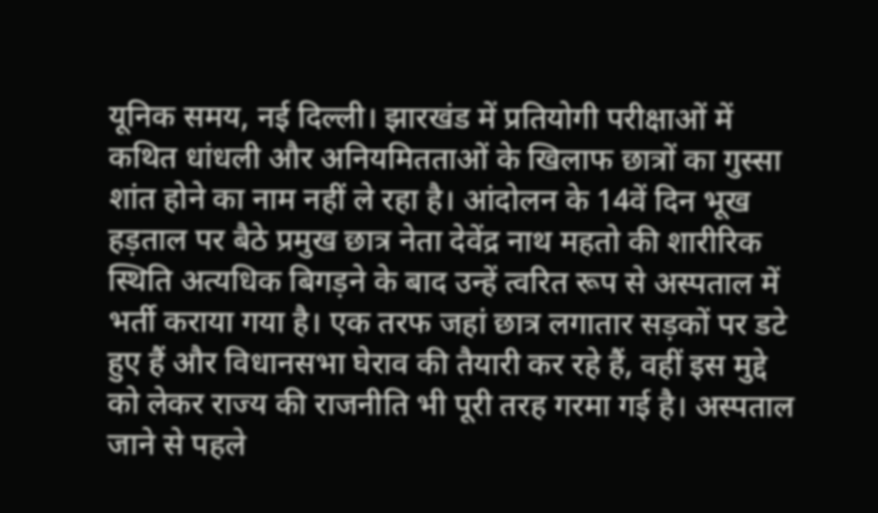यूनिक समय, नई दिल्ली। झारखंड में प्रतियोगी परीक्षाओं में कथित धांधली और अनियमितताओं के खिलाफ छात्रों का गुस्सा शांत होने का नाम नहीं ले रहा है। आंदोलन के 14वें दिन भूख हड़ताल पर बैठे प्रमुख छात्र नेता देवेंद्र नाथ महतो की शारीरिक स्थिति अत्यधिक बिगड़ने के बाद उन्हें त्वरित रूप से अस्पताल में भर्ती कराया गया है। एक तरफ जहां छात्र लगातार सड़कों पर डटे हुए हैं और विधानसभा घेराव की तैयारी कर रहे हैं, वहीं इस मुद्दे को लेकर राज्य की राजनीति भी पूरी तरह गरमा गई है। अस्पताल जाने से पहले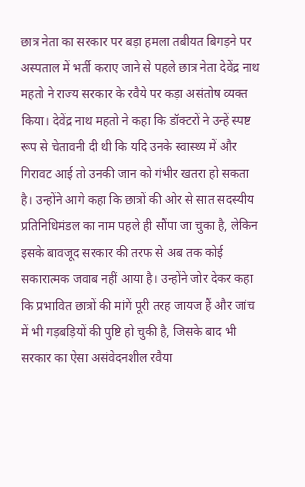छात्र नेता का सरकार पर बड़ा हमला तबीयत बिगड़ने पर अस्पताल में भर्ती कराए जाने से पहले छात्र नेता देवेंद्र नाथ महतो ने राज्य सरकार के रवैये पर कड़ा असंतोष व्यक्त किया। देवेंद्र नाथ महतो ने कहा कि डॉक्टरों ने उन्हें स्पष्ट रूप से चेतावनी दी थी कि यदि उनके स्वास्थ्य में और गिरावट आई तो उनकी जान को गंभीर खतरा हो सकता है। उन्होंने आगे कहा कि छात्रों की ओर से सात सदस्यीय प्रतिनिधिमंडल का नाम पहले ही सौंपा जा चुका है, लेकिन इसके बावजूद सरकार की तरफ से अब तक कोई सकारात्मक जवाब नहीं आया है। उन्होंने जोर देकर कहा कि प्रभावित छात्रों की मांगें पूरी तरह जायज हैं और जांच में भी गड़बड़ियों की पुष्टि हो चुकी है, जिसके बाद भी सरकार का ऐसा असंवेदनशील रवैया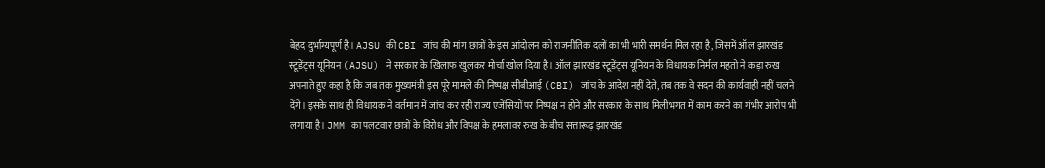बेहद दुर्भाग्यपूर्ण है। AJSU की CBI जांच की मांग छात्रों के इस आंदोलन को राजनीतिक दलों का भी भारी समर्थन मिल रहा है, जिसमें ऑल झारखंड स्टूडेंट्स यूनियन (AJSU) ने सरकार के खिलाफ खुलकर मोर्चा खोल दिया है। ऑल झारखंड स्टूडेंट्स यूनियन के विधायक निर्मल महतो ने कड़ा रुख अपनाते हुए कहा है कि जब तक मुख्यमंत्री इस पूरे मामले की निष्पक्ष सीबीआई (CBI) जांच के आदेश नहीं देते, तब तक वे सदन की कार्यवाही नहीं चलने देंगे। इसके साथ ही विधायक ने वर्तमान में जांच कर रही राज्य एजेंसियों पर निष्पक्ष न होने और सरकार के साथ मिलीभगत में काम करने का गंभीर आरोप भी लगाया है। JMM का पलटवार छात्रों के विरोध और विपक्ष के हमलावर रुख के बीच सत्तारूढ़ झारखंड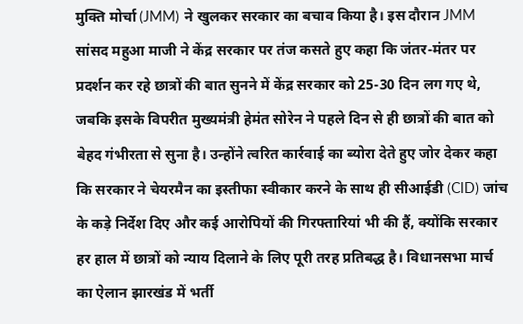मुक्ति मोर्चा (JMM) ने खुलकर सरकार का बचाव किया है। इस दौरान JMM सांसद महुआ माजी ने केंद्र सरकार पर तंज कसते हुए कहा कि जंतर-मंतर पर प्रदर्शन कर रहे छात्रों की बात सुनने में केंद्र सरकार को 25-30 दिन लग गए थे, जबकि इसके विपरीत मुख्यमंत्री हेमंत सोरेन ने पहले दिन से ही छात्रों की बात को बेहद गंभीरता से सुना है। उन्होंने त्वरित कार्रवाई का ब्योरा देते हुए जोर देकर कहा कि सरकार ने चेयरमैन का इस्तीफा स्वीकार करने के साथ ही सीआईडी (CID) जांच के कड़े निर्देश दिए और कई आरोपियों की गिरफ्तारियां भी की हैं, क्योंकि सरकार हर हाल में छात्रों को न्याय दिलाने के लिए पूरी तरह प्रतिबद्ध है। विधानसभा मार्च का ऐलान झारखंड में भर्ती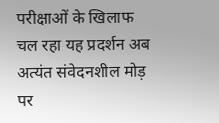परीक्षाओं के खिलाफ चल रहा यह प्रदर्शन अब अत्यंत संवेदनशील मोड़ पर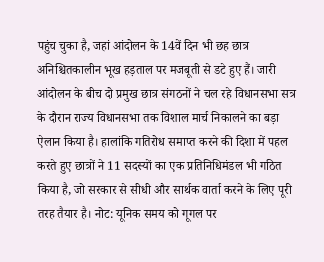पहुंच चुका है, जहां आंदोलन के 14वें दिन भी छह छात्र अनिश्चितकालीन भूख हड़ताल पर मजबूती से डटे हुए हैं। जारी आंदोलन के बीच दो प्रमुख छात्र संगठनों ने चल रहे विधानसभा सत्र के दौरान राज्य विधानसभा तक विशाल मार्च निकालने का बड़ा ऐलान किया है। हालांकि गतिरोध समाप्त करने की दिशा में पहल करते हुए छात्रों ने 11 सदस्यों का एक प्रतिनिधिमंडल भी गठित किया है, जो सरकार से सीधी और सार्थक वार्ता करने के लिए पूरी तरह तैयार है। नोट: यूनिक समय को गूगल पर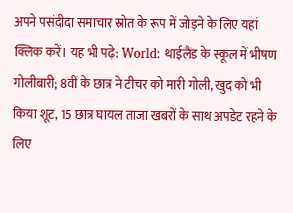अपने पसंदीदा समाचार स्रोत के रूप में जोड़ने के लिए यहां क्लिक करें। यह भी पढ़े: World: थाईलैंड के स्कूल में भीषण गोलीबारी; 8वीं के छात्र ने टीचर को मारी गोली, खुद को भी किया शूट, 15 छात्र घायल ताजा खबरों के साथ अपडेट रहने के लिए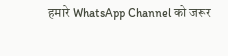हमारे WhatsApp Channel को जरूर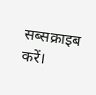सब्सक्राइब करें।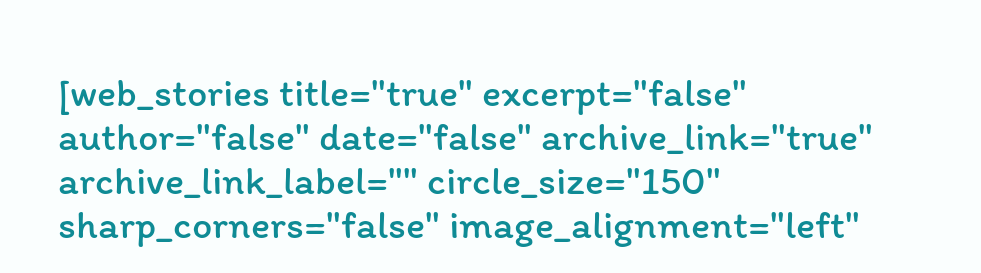[web_stories title="true" excerpt="false" author="false" date="false" archive_link="true" archive_link_label="" circle_size="150" sharp_corners="false" image_alignment="left"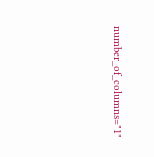number_of_columns="1"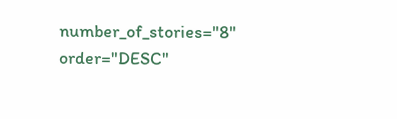number_of_stories="8" order="DESC"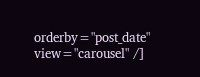orderby="post_date" view="carousel" /]